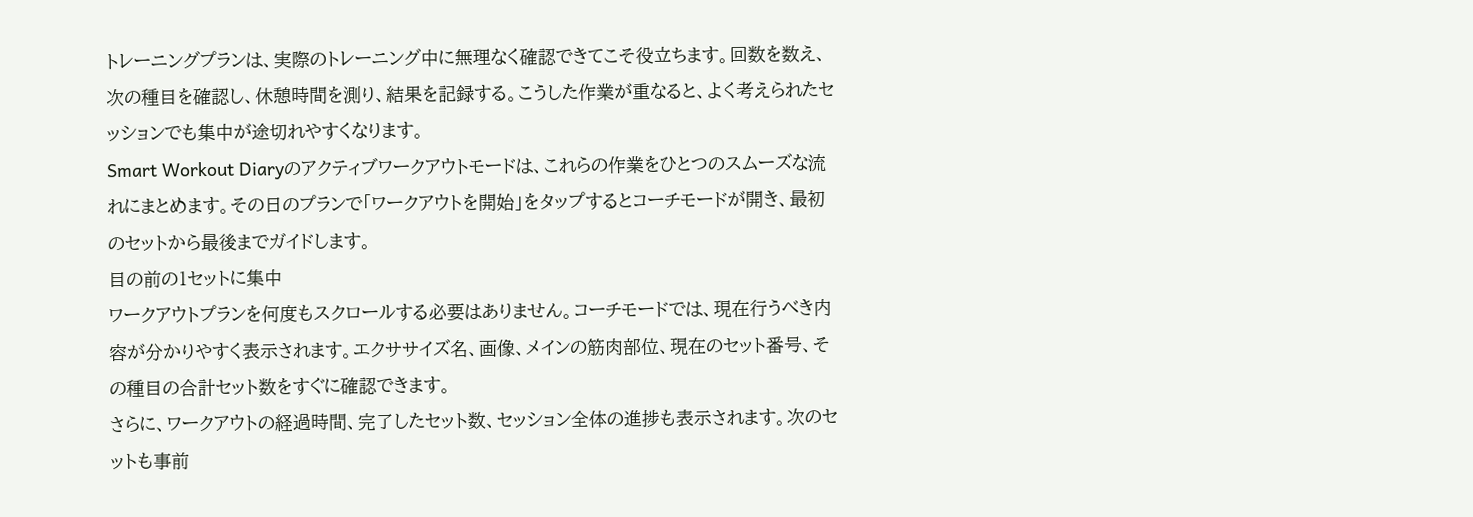トレーニングプランは、実際のトレーニング中に無理なく確認できてこそ役立ちます。回数を数え、次の種目を確認し、休憩時間を測り、結果を記録する。こうした作業が重なると、よく考えられたセッションでも集中が途切れやすくなります。
Smart Workout Diaryのアクティブワークアウトモードは、これらの作業をひとつのスムーズな流れにまとめます。その日のプランで「ワークアウトを開始」をタップするとコーチモードが開き、最初のセットから最後までガイドします。
目の前の1セットに集中
ワークアウトプランを何度もスクロールする必要はありません。コーチモードでは、現在行うべき内容が分かりやすく表示されます。エクササイズ名、画像、メインの筋肉部位、現在のセット番号、その種目の合計セット数をすぐに確認できます。
さらに、ワークアウトの経過時間、完了したセット数、セッション全体の進捗も表示されます。次のセットも事前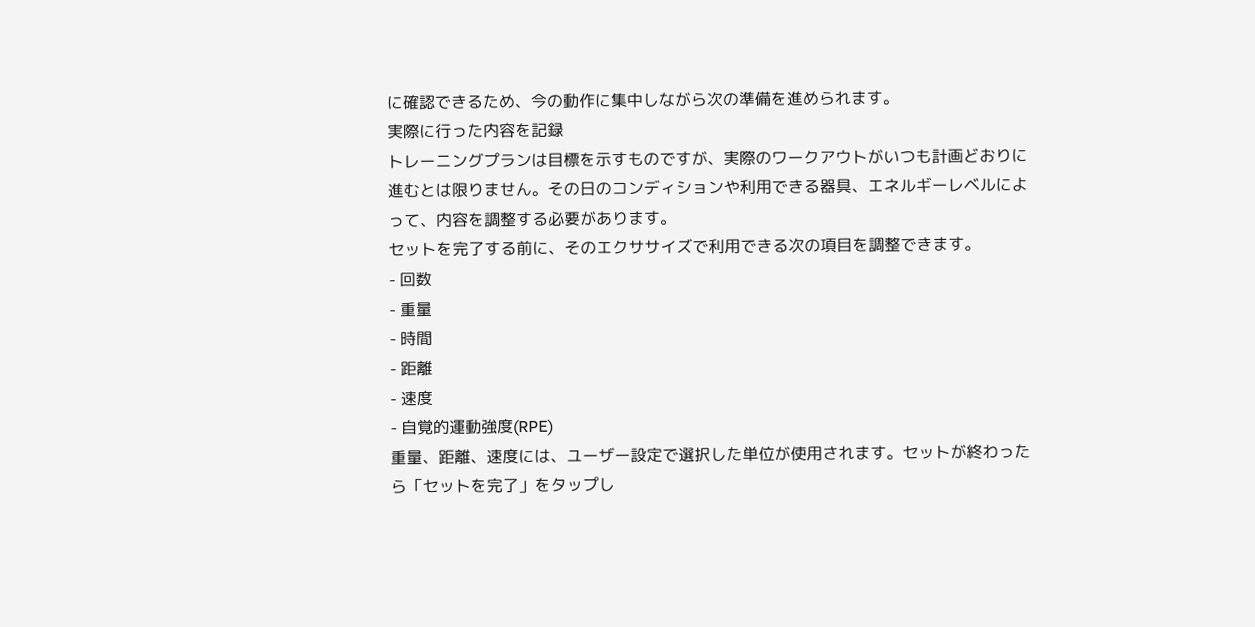に確認できるため、今の動作に集中しながら次の準備を進められます。
実際に行った内容を記録
トレーニングプランは目標を示すものですが、実際のワークアウトがいつも計画どおりに進むとは限りません。その日のコンディションや利用できる器具、エネルギーレベルによって、内容を調整する必要があります。
セットを完了する前に、そのエクササイズで利用できる次の項目を調整できます。
- 回数
- 重量
- 時間
- 距離
- 速度
- 自覚的運動強度(RPE)
重量、距離、速度には、ユーザー設定で選択した単位が使用されます。セットが終わったら「セットを完了」をタップし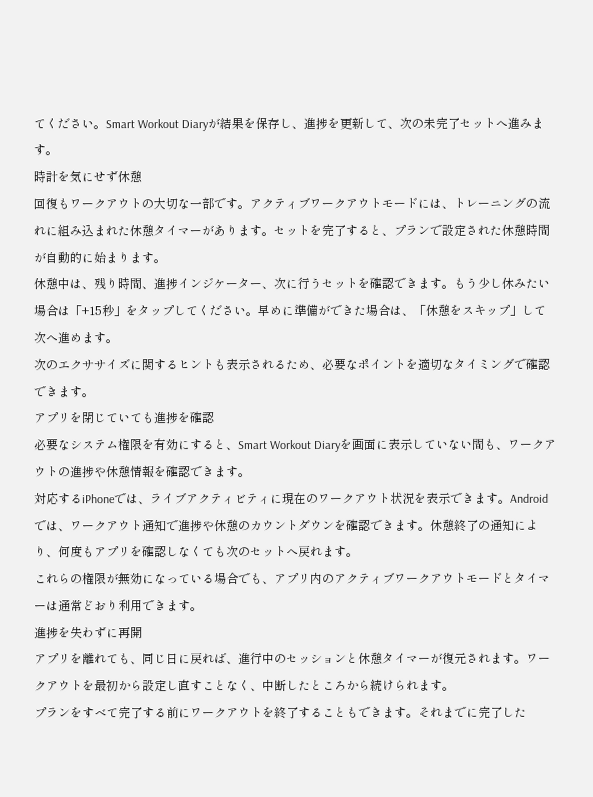てください。Smart Workout Diaryが結果を保存し、進捗を更新して、次の未完了セットへ進みます。
時計を気にせず休憩
回復もワークアウトの大切な一部です。アクティブワークアウトモードには、トレーニングの流れに組み込まれた休憩タイマーがあります。セットを完了すると、プランで設定された休憩時間が自動的に始まります。
休憩中は、残り時間、進捗インジケーター、次に行うセットを確認できます。もう少し休みたい場合は「+15秒」をタップしてください。早めに準備ができた場合は、「休憩をスキップ」して次へ進めます。
次のエクササイズに関するヒントも表示されるため、必要なポイントを適切なタイミングで確認できます。
アプリを閉じていても進捗を確認
必要なシステム権限を有効にすると、Smart Workout Diaryを画面に表示していない間も、ワークアウトの進捗や休憩情報を確認できます。
対応するiPhoneでは、ライブアクティビティに現在のワークアウト状況を表示できます。Androidでは、ワークアウト通知で進捗や休憩のカウントダウンを確認できます。休憩終了の通知により、何度もアプリを確認しなくても次のセットへ戻れます。
これらの権限が無効になっている場合でも、アプリ内のアクティブワークアウトモードとタイマーは通常どおり利用できます。
進捗を失わずに再開
アプリを離れても、同じ日に戻れば、進行中のセッションと休憩タイマーが復元されます。ワークアウトを最初から設定し直すことなく、中断したところから続けられます。
プランをすべて完了する前にワークアウトを終了することもできます。それまでに完了した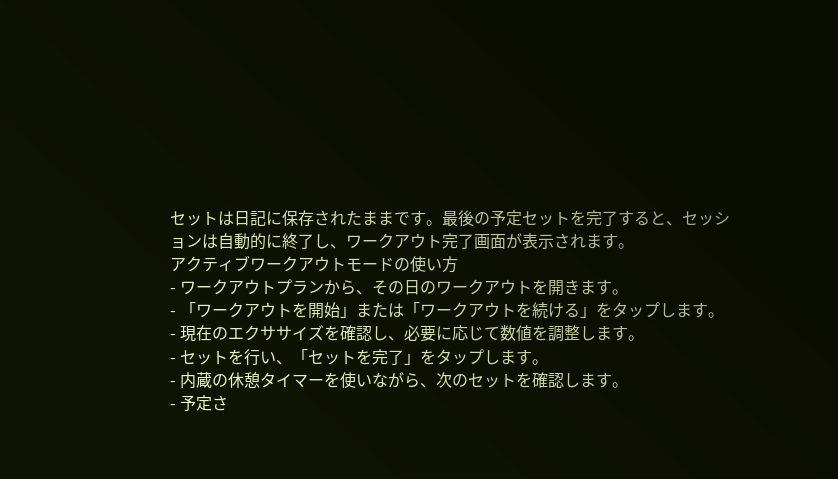セットは日記に保存されたままです。最後の予定セットを完了すると、セッションは自動的に終了し、ワークアウト完了画面が表示されます。
アクティブワークアウトモードの使い方
- ワークアウトプランから、その日のワークアウトを開きます。
- 「ワークアウトを開始」または「ワークアウトを続ける」をタップします。
- 現在のエクササイズを確認し、必要に応じて数値を調整します。
- セットを行い、「セットを完了」をタップします。
- 内蔵の休憩タイマーを使いながら、次のセットを確認します。
- 予定さ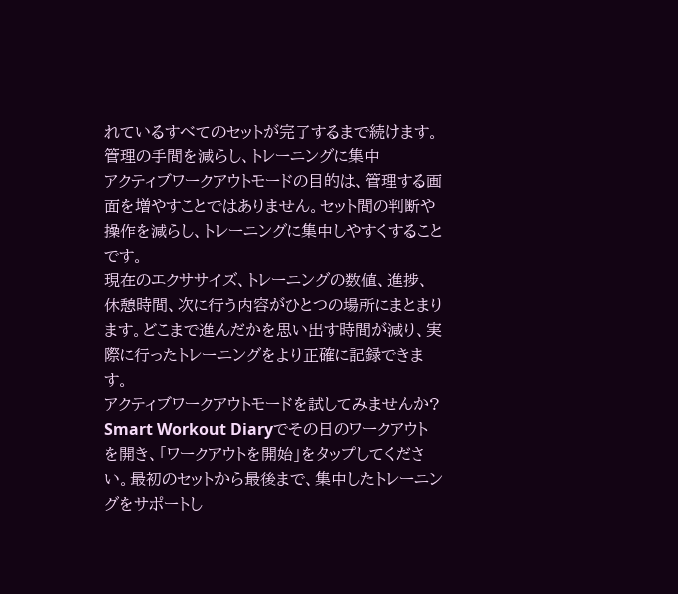れているすべてのセットが完了するまで続けます。
管理の手間を減らし、トレーニングに集中
アクティブワークアウトモードの目的は、管理する画面を増やすことではありません。セット間の判断や操作を減らし、トレーニングに集中しやすくすることです。
現在のエクササイズ、トレーニングの数値、進捗、休憩時間、次に行う内容がひとつの場所にまとまります。どこまで進んだかを思い出す時間が減り、実際に行ったトレーニングをより正確に記録できます。
アクティブワークアウトモードを試してみませんか? Smart Workout Diaryでその日のワークアウトを開き、「ワークアウトを開始」をタップしてください。最初のセットから最後まで、集中したトレーニングをサポートし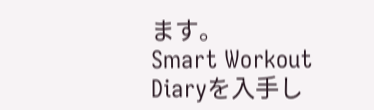ます。
Smart Workout Diaryを入手し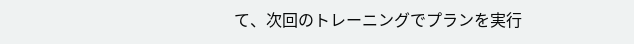て、次回のトレーニングでプランを実行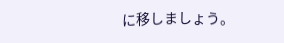に移しましょう。